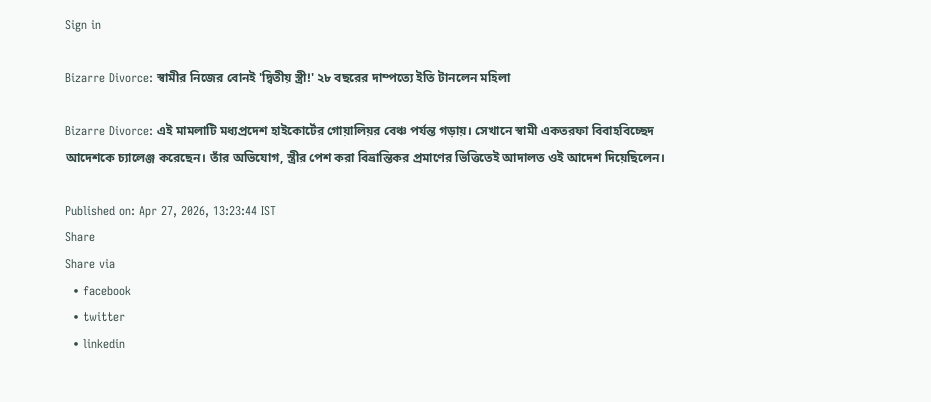Sign in

Bizarre Divorce: স্বামীর নিজের বোনই 'দ্বিতীয় স্ত্রী!' ২৮ বছরের দাম্পত্যে ইতি টানলেন মহিলা

Bizarre Divorce: এই মামলাটি মধ্যপ্রদেশ হাইকোর্টের গোয়ালিয়র বেঞ্চ পর্যন্ত গড়ায়। সেখানে স্বামী একতরফা বিবাহবিচ্ছেদ আদেশকে চ্যালেঞ্জ করেছেন। তাঁর অভিযোগ, স্ত্রীর পেশ করা বিভ্রান্তিকর প্রমাণের ভিত্তিতেই আদালত ওই আদেশ দিয়েছিলেন।

Published on: Apr 27, 2026, 13:23:44 IST
Share
Share via
  • facebook
  • twitter
  • linkedin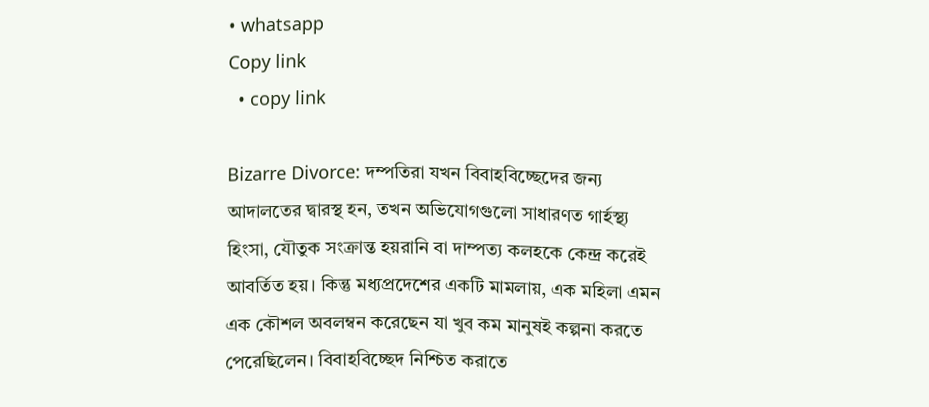• whatsapp
Copy link
  • copy link

Bizarre Divorce: দম্পতিরা যখন বিবাহবিচ্ছেদের জন্য আদালতের দ্বারস্থ হন, তখন অভিযোগগুলো সাধারণত গার্হস্থ্য হিংসা, যৌতুক সংক্রান্ত হয়রানি বা দাম্পত্য কলহকে কেন্দ্র করেই আবর্তিত হয়। কিন্তু মধ্যপ্রদেশের একটি মামলায়, এক মহিলা এমন এক কৌশল অবলম্বন করেছেন যা খুব কম মানুষই কল্পনা করতে পেরেছিলেন। বিবাহবিচ্ছেদ নিশ্চিত করাতে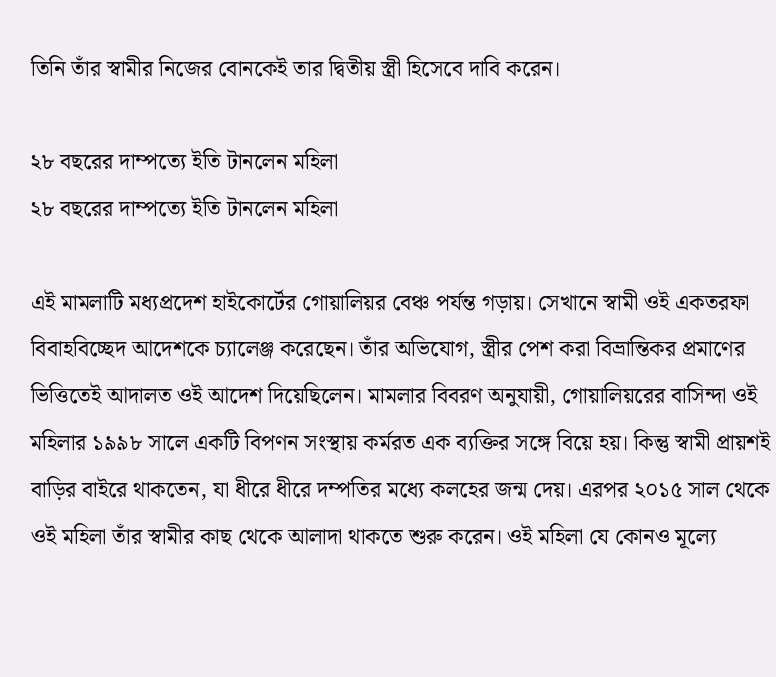তিনি তাঁর স্বামীর নিজের বোনকেই তার দ্বিতীয় স্ত্রী হিসেবে দাবি করেন।

২৮ বছরের দাম্পত্যে ইতি টানলেন মহিলা
২৮ বছরের দাম্পত্যে ইতি টানলেন মহিলা

এই মামলাটি মধ্যপ্রদেশ হাইকোর্টের গোয়ালিয়র বেঞ্চ পর্যন্ত গড়ায়। সেখানে স্বামী ওই একতরফা বিবাহবিচ্ছেদ আদেশকে চ্যালেঞ্জ করেছেন। তাঁর অভিযোগ, স্ত্রীর পেশ করা বিভ্রান্তিকর প্রমাণের ভিত্তিতেই আদালত ওই আদেশ দিয়েছিলেন। মামলার বিবরণ অনুযায়ী, গোয়ালিয়রের বাসিন্দা ওই মহিলার ১৯৯৮ সালে একটি বিপণন সংস্থায় কর্মরত এক ব্যক্তির সঙ্গে বিয়ে হয়। কিন্তু স্বামী প্রায়শই বাড়ির বাইরে থাকতেন, যা ধীরে ধীরে দম্পতির মধ্যে কলহের জন্ম দেয়। এরপর ২০১৫ সাল থেকে ওই মহিলা তাঁর স্বামীর কাছ থেকে আলাদা থাকতে শুরু করেন। ওই মহিলা যে কোনও মূল্যে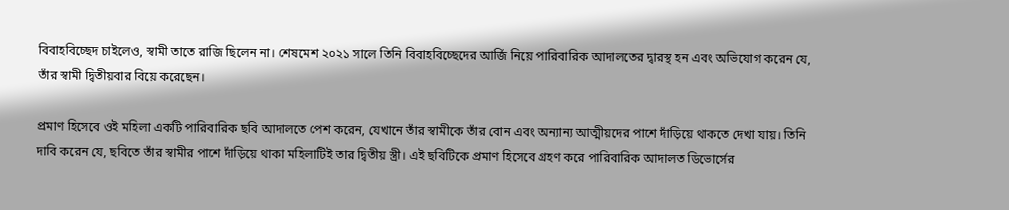বিবাহবিচ্ছেদ চাইলেও, স্বামী তাতে রাজি ছিলেন না। শেষমেশ ২০২১ সালে তিনি বিবাহবিচ্ছেদের আর্জি নিয়ে পারিবারিক আদালতের দ্বারস্থ হন এবং অভিযোগ করেন যে, তাঁর স্বামী দ্বিতীয়বার বিয়ে করেছেন।

প্রমাণ হিসেবে ওই মহিলা একটি পারিবারিক ছবি আদালতে পেশ করেন, যেখানে তাঁর স্বামীকে তাঁর বোন এবং অন্যান্য আত্মীয়দের পাশে দাঁড়িয়ে থাকতে দেখা যায়। তিনি দাবি করেন যে, ছবিতে তাঁর স্বামীর পাশে দাঁড়িয়ে থাকা মহিলাটিই তার দ্বিতীয় স্ত্রী। এই ছবিটিকে প্রমাণ হিসেবে গ্রহণ করে পারিবারিক আদালত ডিভোর্সের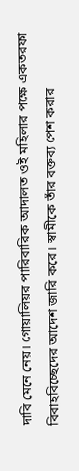দাবি মেনে নেয়। গোয়ালিয়র পারিবারিক আদালত ওই মহিলার পক্ষে একতরফা বিবাহবিচ্ছেদের আদেশ জারি করে। স্বামীকে তাঁর বক্তব্য পেশ করার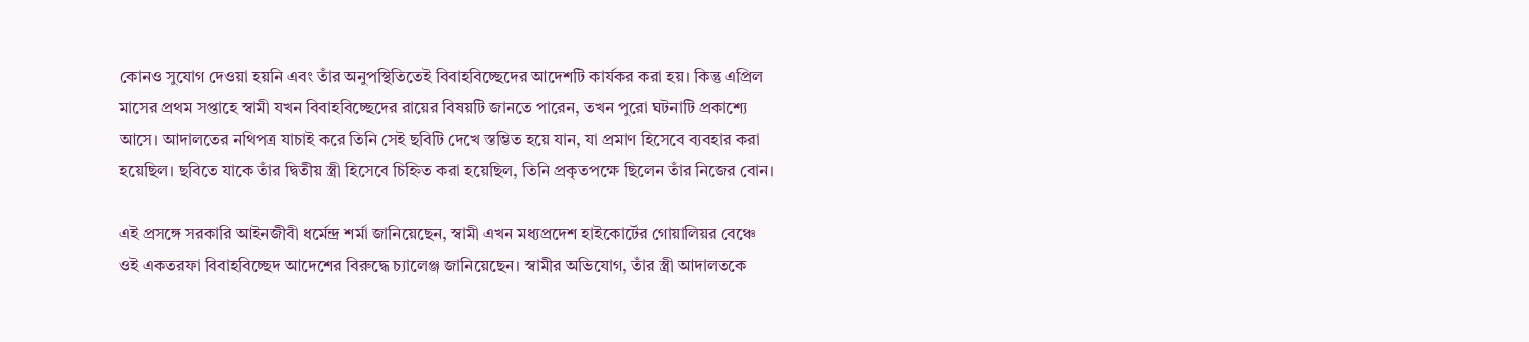কোনও সুযোগ দেওয়া হয়নি এবং তাঁর অনুপস্থিতিতেই বিবাহবিচ্ছেদের আদেশটি কার্যকর করা হয়। কিন্তু এপ্রিল মাসের প্রথম সপ্তাহে স্বামী যখন বিবাহবিচ্ছেদের রায়ের বিষয়টি জানতে পারেন, তখন পুরো ঘটনাটি প্রকাশ্যে আসে। আদালতের নথিপত্র যাচাই করে তিনি সেই ছবিটি দেখে স্তম্ভিত হয়ে যান, যা প্রমাণ হিসেবে ব্যবহার করা হয়েছিল। ছবিতে যাকে তাঁর দ্বিতীয় স্ত্রী হিসেবে চিহ্নিত করা হয়েছিল, তিনি প্রকৃতপক্ষে ছিলেন তাঁর নিজের বোন।

এই প্রসঙ্গে সরকারি আইনজীবী ধর্মেন্দ্র শর্মা জানিয়েছেন, স্বামী এখন মধ্যপ্রদেশ হাইকোর্টের গোয়ালিয়র বেঞ্চে ওই একতরফা বিবাহবিচ্ছেদ আদেশের বিরুদ্ধে চ্যালেঞ্জ জানিয়েছেন। স্বামীর অভিযোগ, তাঁর স্ত্রী আদালতকে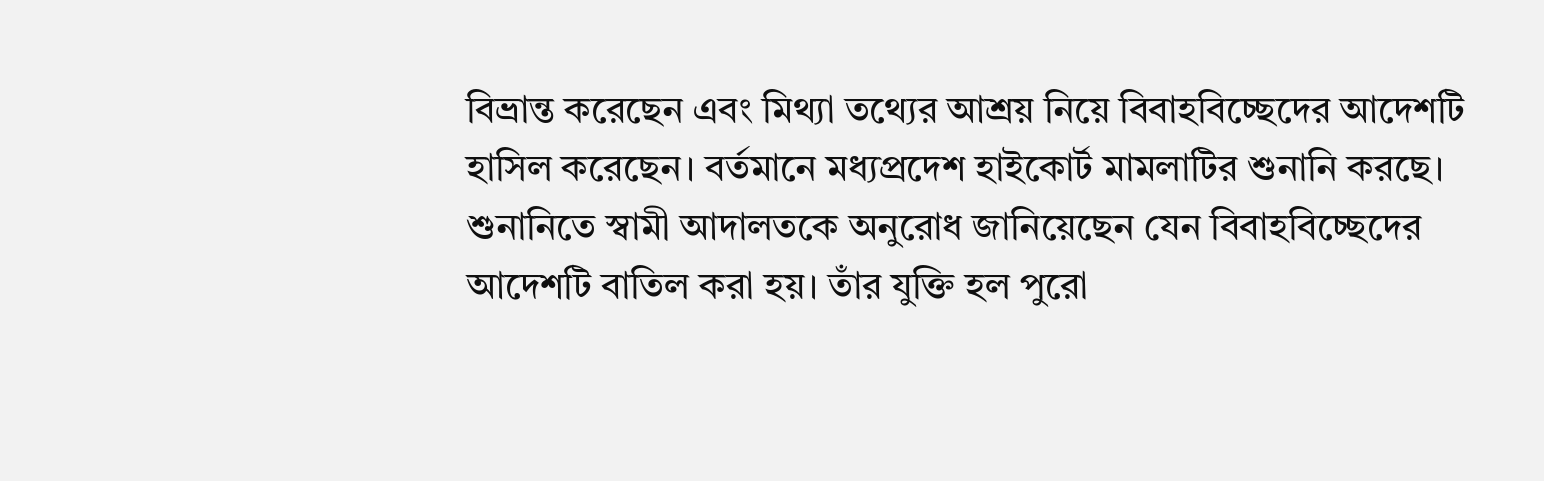বিভ্রান্ত করেছেন এবং মিথ্যা তথ্যের আশ্রয় নিয়ে বিবাহবিচ্ছেদের আদেশটি হাসিল করেছেন। বর্তমানে মধ্যপ্রদেশ হাইকোর্ট মামলাটির শুনানি করছে। শুনানিতে স্বামী আদালতকে অনুরোধ জানিয়েছেন যেন বিবাহবিচ্ছেদের আদেশটি বাতিল করা হয়। তাঁর যুক্তি হল পুরো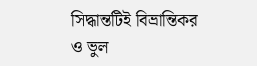সিদ্ধান্তটিই বিভ্রান্তিকর ও ভুল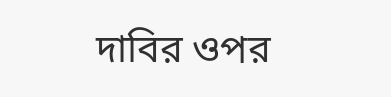দাবির ওপর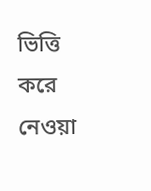ভিত্তি করে নেওয়া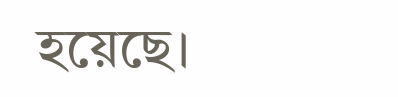হয়েছে।